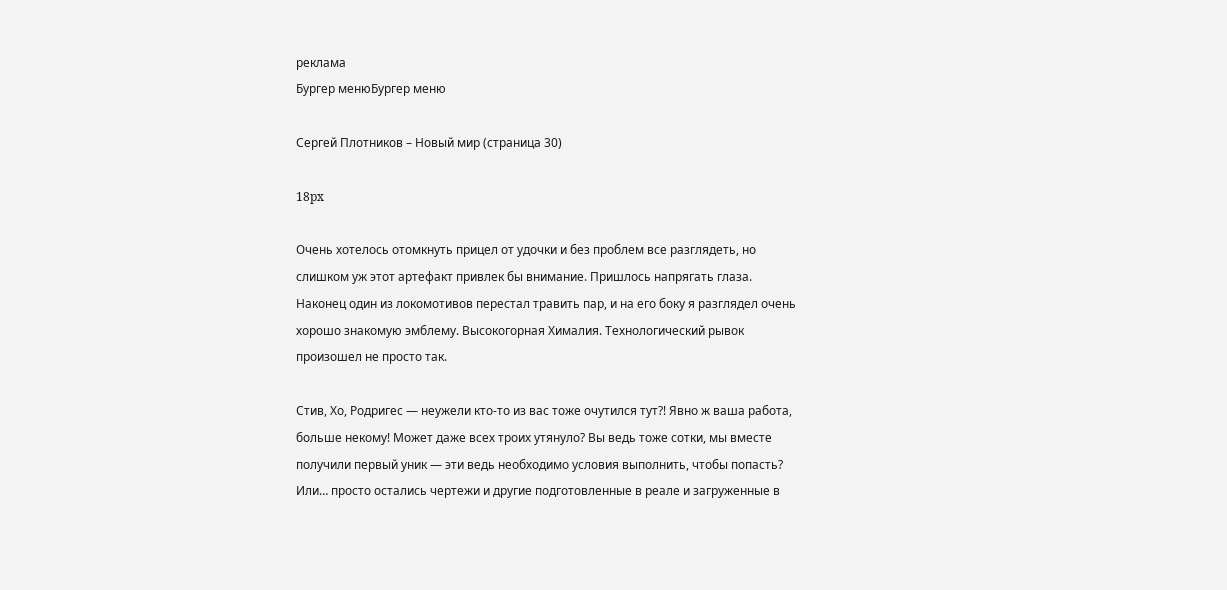реклама
Бургер менюБургер меню

Сергей Плотников – Новый мир (страница 30)

18px

Очень хотелось отомкнуть прицел от удочки и без проблем все разглядеть, но слишком уж этот артефакт привлек бы внимание. Пришлось напрягать глаза. Наконец один из локомотивов перестал травить пар, и на его боку я разглядел очень хорошо знакомую эмблему. Высокогорная Хималия. Технологический рывок произошел не просто так.

Стив, Хо, Родригес — неужели кто-то из вас тоже очутился тут?! Явно ж ваша работа, больше некому! Может даже всех троих утянуло? Вы ведь тоже сотки, мы вместе получили первый уник — эти ведь необходимо условия выполнить, чтобы попасть? Или… просто остались чертежи и другие подготовленные в реале и загруженные в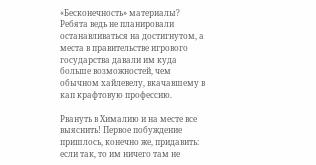«Бесконечность» материалы? Ребята ведь не планировали останавливаться на достигнутом, а места в правительстве игрового государства давали им куда больше возможностей, чем обычном хайлевелу, вкачавшему в кап крафтовую профессию.

Рвануть в Хималию и на месте все выяснить! Первое побуждение пришлось, конечно же, придавить: если так, то им ничего там не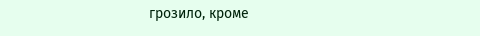грозило, кроме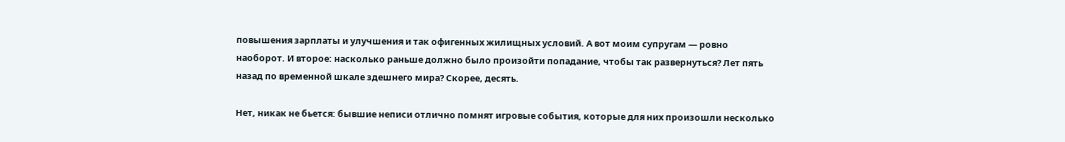повышения зарплаты и улучшения и так офигенных жилищных условий. А вот моим супругам — ровно наоборот. И второе: насколько раньше должно было произойти попадание, чтобы так развернуться? Лет пять назад по временной шкале здешнего мира? Скорее, десять.

Нет, никак не бьется: бывшие неписи отлично помнят игровые события, которые для них произошли несколько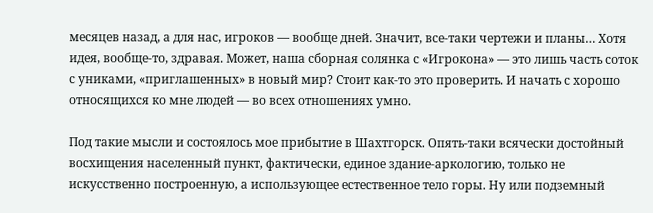месяцев назад, а для нас, игроков — вообще дней. Значит, все-таки чертежи и планы… Хотя идея, вообще-то, здравая. Может, наша сборная солянка с «Игрокона» — это лишь часть соток с униками, «приглашенных» в новый мир? Стоит как-то это проверить. И начать с хорошо относящихся ко мне людей — во всех отношениях умно.

Под такие мысли и состоялось мое прибытие в Шахтгорск. Опять-таки всячески достойный восхищения населенный пункт, фактически, единое здание-аркологию, только не искусственно построенную, а использующее естественное тело горы. Ну или подземный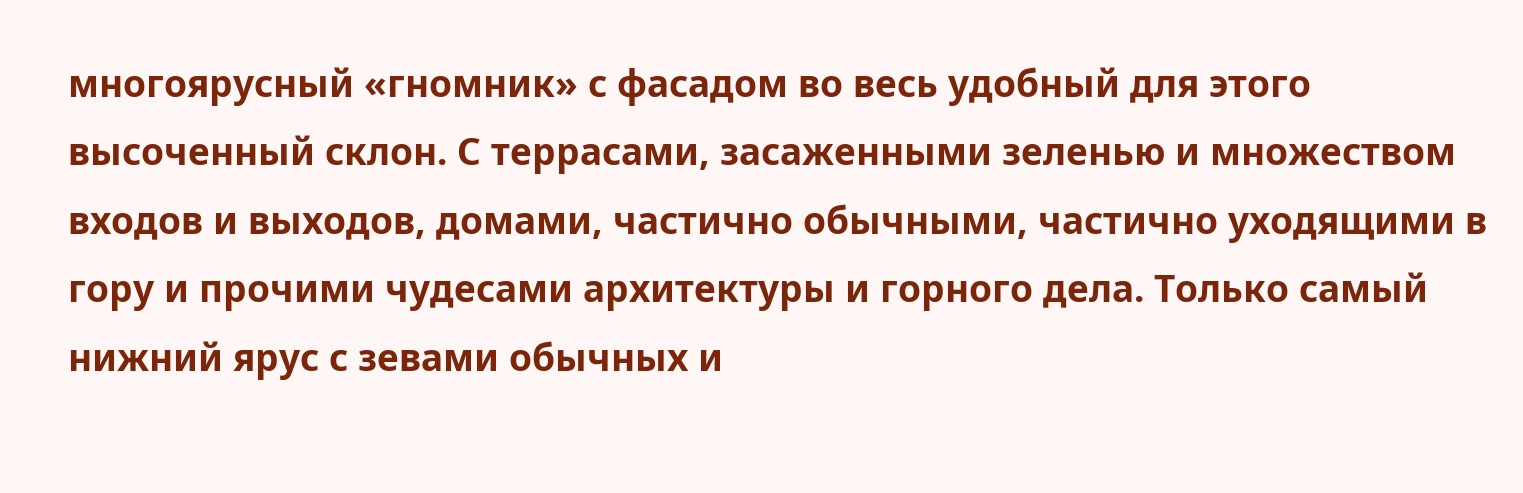многоярусный «гномник» с фасадом во весь удобный для этого высоченный склон. С террасами, засаженными зеленью и множеством входов и выходов, домами, частично обычными, частично уходящими в гору и прочими чудесами архитектуры и горного дела. Только самый нижний ярус с зевами обычных и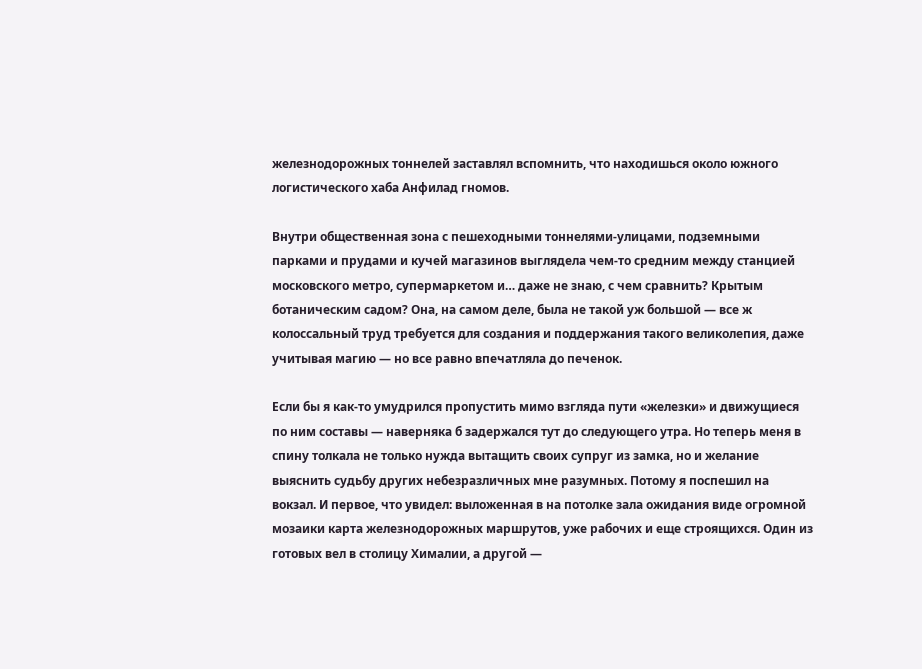железнодорожных тоннелей заставлял вспомнить, что находишься около южного логистического хаба Анфилад гномов.

Внутри общественная зона с пешеходными тоннелями-улицами, подземными парками и прудами и кучей магазинов выглядела чем-то средним между станцией московского метро, супермаркетом и… даже не знаю, с чем сравнить? Крытым ботаническим садом? Она, на самом деле, была не такой уж большой — все ж колоссальный труд требуется для создания и поддержания такого великолепия, даже учитывая магию — но все равно впечатляла до печенок.

Если бы я как-то умудрился пропустить мимо взгляда пути «железки» и движущиеся по ним составы — наверняка б задержался тут до следующего утра. Но теперь меня в спину толкала не только нужда вытащить своих супруг из замка, но и желание выяснить судьбу других небезразличных мне разумных. Потому я поспешил на вокзал. И первое, что увидел: выложенная в на потолке зала ожидания виде огромной мозаики карта железнодорожных маршрутов, уже рабочих и еще строящихся. Один из готовых вел в столицу Хималии, а другой —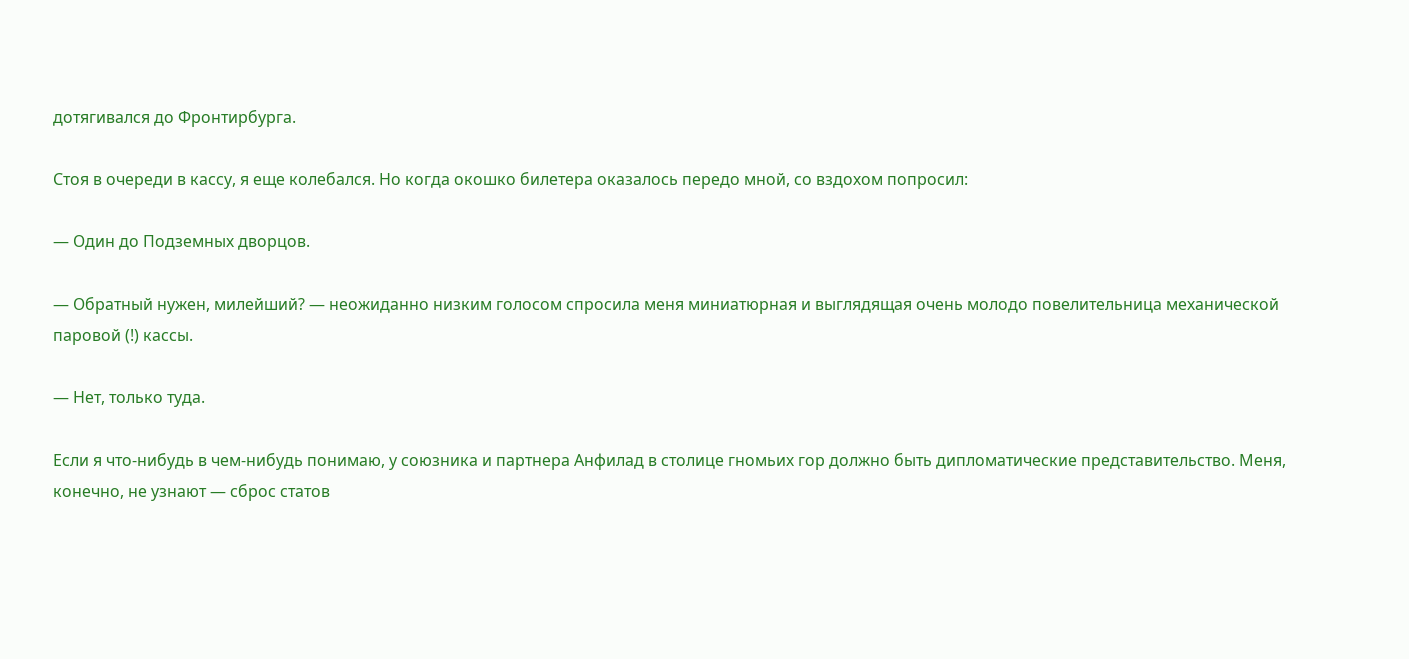дотягивался до Фронтирбурга.

Стоя в очереди в кассу, я еще колебался. Но когда окошко билетера оказалось передо мной, со вздохом попросил:

— Один до Подземных дворцов.

— Обратный нужен, милейший? — неожиданно низким голосом спросила меня миниатюрная и выглядящая очень молодо повелительница механической паровой (!) кассы.

— Нет, только туда.

Если я что-нибудь в чем-нибудь понимаю, у союзника и партнера Анфилад в столице гномьих гор должно быть дипломатические представительство. Меня, конечно, не узнают — сброс статов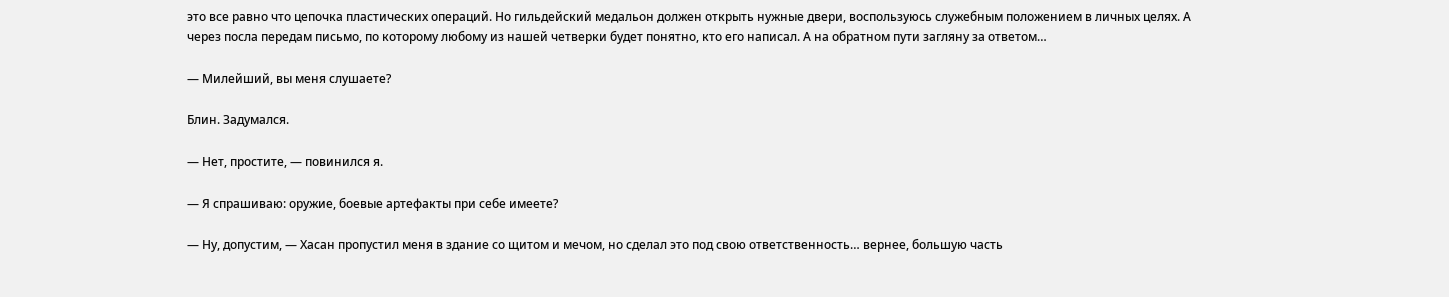это все равно что цепочка пластических операций. Но гильдейский медальон должен открыть нужные двери, воспользуюсь служебным положением в личных целях. А через посла передам письмо, по которому любому из нашей четверки будет понятно, кто его написал. А на обратном пути загляну за ответом…

— Милейший, вы меня слушаете?

Блин. Задумался.

— Нет, простите, — повинился я.

— Я спрашиваю: оружие, боевые артефакты при себе имеете?

— Ну, допустим, — Хасан пропустил меня в здание со щитом и мечом, но сделал это под свою ответственность… вернее, большую часть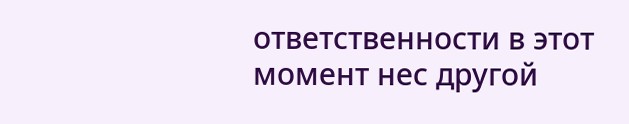ответственности в этот момент нес другой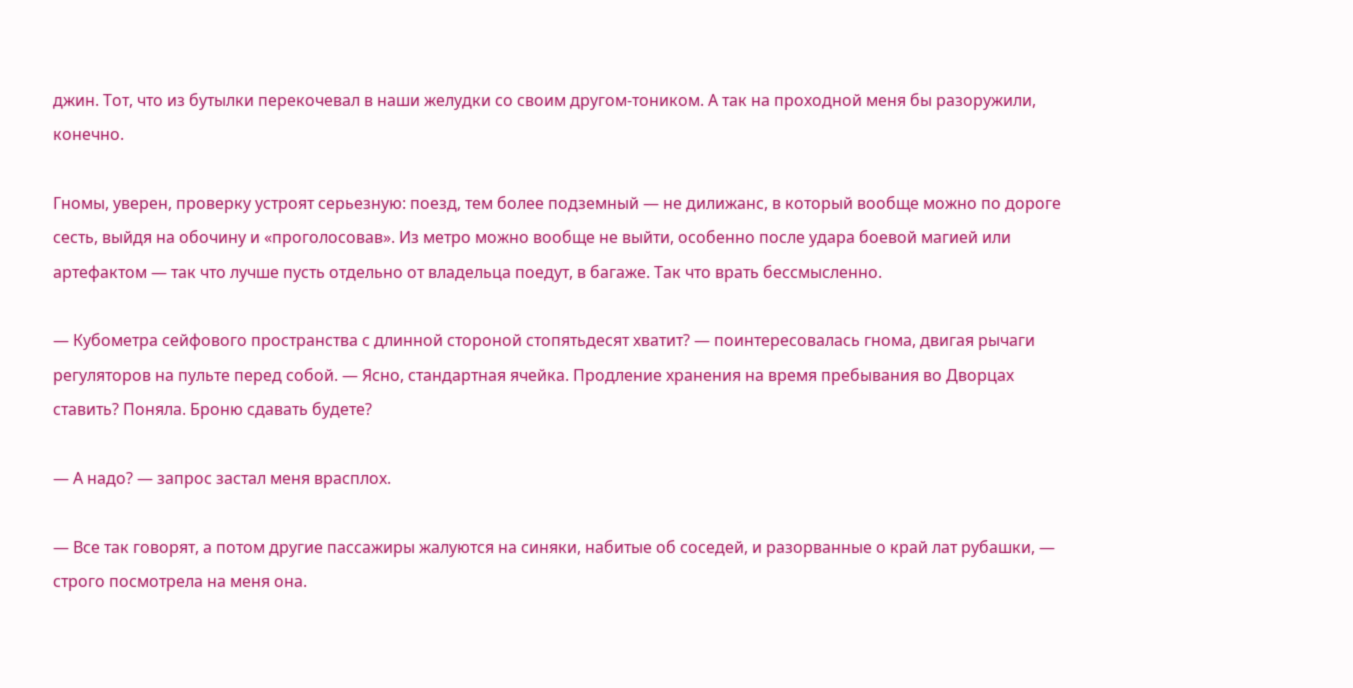джин. Тот, что из бутылки перекочевал в наши желудки со своим другом-тоником. А так на проходной меня бы разоружили, конечно.

Гномы, уверен, проверку устроят серьезную: поезд, тем более подземный — не дилижанс, в который вообще можно по дороге сесть, выйдя на обочину и «проголосовав». Из метро можно вообще не выйти, особенно после удара боевой магией или артефактом — так что лучше пусть отдельно от владельца поедут, в багаже. Так что врать бессмысленно.

— Кубометра сейфового пространства с длинной стороной стопятьдесят хватит? — поинтересовалась гнома, двигая рычаги регуляторов на пульте перед собой. — Ясно, стандартная ячейка. Продление хранения на время пребывания во Дворцах ставить? Поняла. Броню сдавать будете?

— А надо? — запрос застал меня врасплох.

— Все так говорят, а потом другие пассажиры жалуются на синяки, набитые об соседей, и разорванные о край лат рубашки, — строго посмотрела на меня она.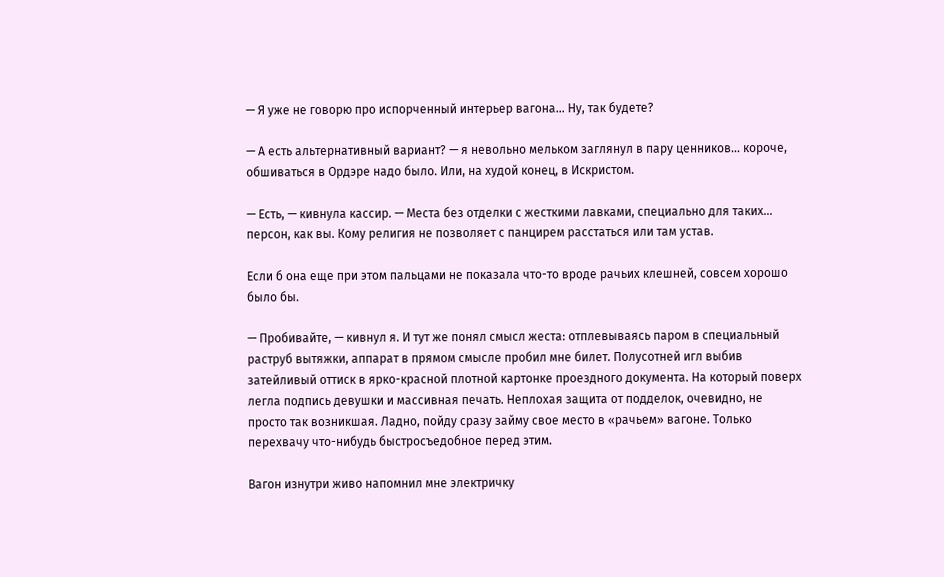— Я уже не говорю про испорченный интерьер вагона… Ну, так будете?

— А есть альтернативный вариант? — я невольно мельком заглянул в пару ценников… короче, обшиваться в Ордэре надо было. Или, на худой конец, в Искристом.

— Есть, — кивнула кассир. — Места без отделки с жесткими лавками, специально для таких… персон, как вы. Кому религия не позволяет с панцирем расстаться или там устав.

Если б она еще при этом пальцами не показала что-то вроде рачьих клешней, совсем хорошо было бы.

— Пробивайте, — кивнул я. И тут же понял смысл жеста: отплевываясь паром в специальный раструб вытяжки, аппарат в прямом смысле пробил мне билет. Полусотней игл выбив затейливый оттиск в ярко-красной плотной картонке проездного документа. На который поверх легла подпись девушки и массивная печать. Неплохая защита от подделок, очевидно, не просто так возникшая. Ладно, пойду сразу займу свое место в «рачьем» вагоне. Только перехвачу что-нибудь быстросъедобное перед этим.

Вагон изнутри живо напомнил мне электричку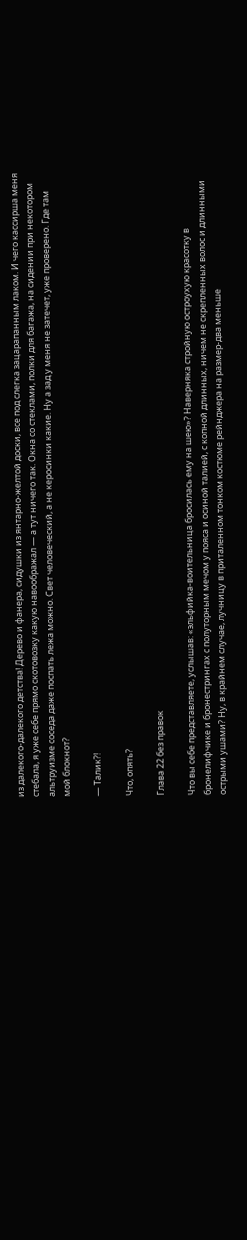из далекого-далекого детства! Дерево и фанера, сидушки из янтарно-желтой доски, все под слегка зацарапанным лаком. И чего кассирша меня стебала, я уже себе прямо скотовозку какую навоображал — а тут ничего так. Окна со стеклами, полки для багажа, на сидении при некотором альтруизме соседа даже поспать лежа можно. Свет человеческий, а не керосинки какие. Ну а зад у меня не затечет, уже проверено. Где там мой блокнот?

— Талик?!

Что, опять?

Глава 22 без правок

Что вы себе представляете, услышав: «эльфийка-воительница бросилась ему на шею»? Наверняка стройную остроухую красотку в бронелифчике и бронестрингах с полуторным мечом у пояса и осиной талией, с копной длинных, ничем не скрепленных волос и длинными острыми ушами? Ну, в крайнем случае, лучницу в приталенном тонком костюме рейнджера на размер-два меньше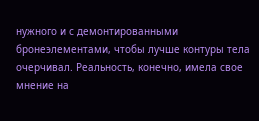нужного и с демонтированными бронеэлементами, чтобы лучше контуры тела очерчивал. Реальность, конечно, имела свое мнение на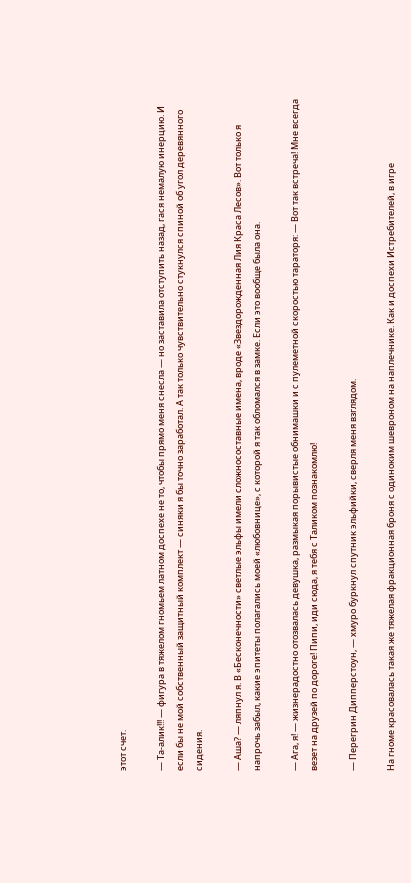этот счет.

— Та-алик!!! — фигура в тяжелом гномьем латном доспехе не то, чтобы прямо меня снесла — но заставила отступить назад, гася немалую инерцию. И если бы не мой собственный защитный комплект — синяки я бы точно заработал. А так только чувствительно стукнулся спиной об угол деревянного сидения.

— Аша? — ляпнул я. В «Бесконечности» светлые эльфы имели сложносоставные имена, вроде «Звездорожденная Лия Краса Лесов». Вот только я напрочь забыл, какие эпитеты полагались моей «любовнице», с которой я так обломался в замке. Если это вообще была она.

— Ага, я! — жизнерадостно отозвалась девушка, размыкая порывистые обнимашки и с пулеметной скоростью тараторя: — Вот так встреча! Мне всегда везет на друзей по дороге! Пипи, иди сюда, я тебя с Таликом познакомлю!

— Перегрин Дипперстоун, — хмуро буркнул спутник эльфийки, сверля меня взглядом.

На гноме красовалась такая же тяжелая фракционная броня с одиноким шевроном на наплечнике. Как и доспехи Истребителей, в игре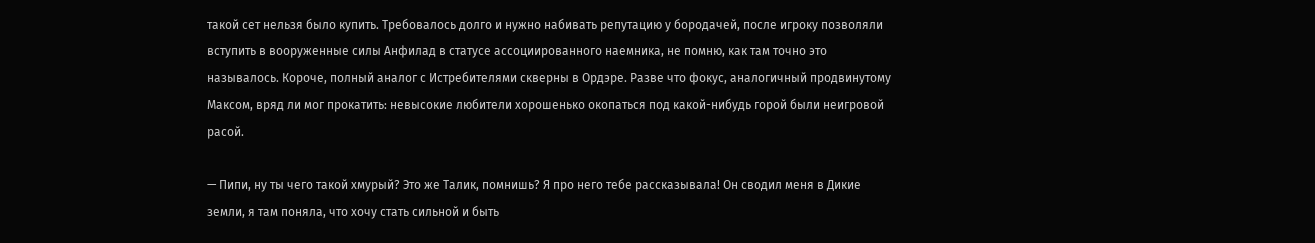такой сет нельзя было купить. Требовалось долго и нужно набивать репутацию у бородачей, после игроку позволяли вступить в вооруженные силы Анфилад в статусе ассоциированного наемника, не помню, как там точно это называлось. Короче, полный аналог с Истребителями скверны в Ордэре. Разве что фокус, аналогичный продвинутому Максом, вряд ли мог прокатить: невысокие любители хорошенько окопаться под какой-нибудь горой были неигровой расой.

— Пипи, ну ты чего такой хмурый? Это же Талик, помнишь? Я про него тебе рассказывала! Он сводил меня в Дикие земли, я там поняла, что хочу стать сильной и быть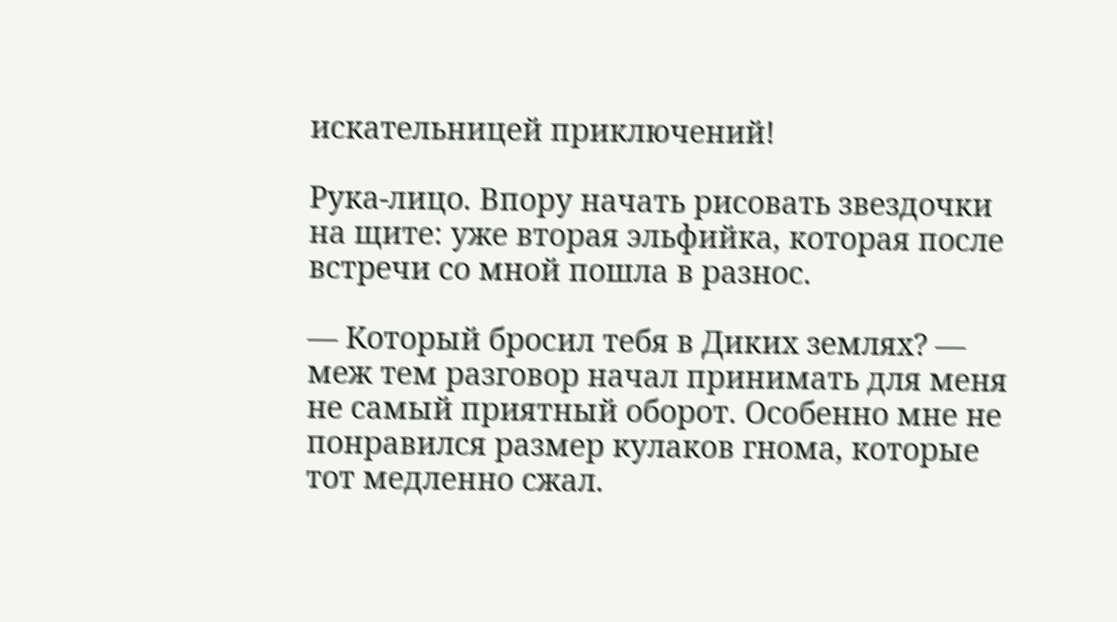искательницей приключений!

Рука-лицо. Впору начать рисовать звездочки на щите: уже вторая эльфийка, которая после встречи со мной пошла в разнос.

— Который бросил тебя в Диких землях? — меж тем разговор начал принимать для меня не самый приятный оборот. Особенно мне не понравился размер кулаков гнома, которые тот медленно сжал.